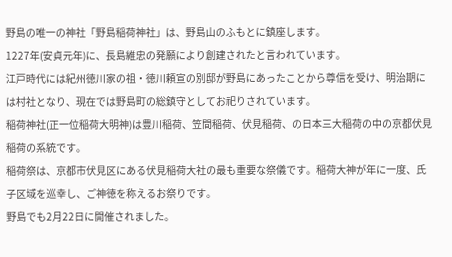野島の唯一の神社「野島稲荷神社」は、野島山のふもとに鎮座します。
1227年(安貞元年)に、長島維忠の発願により創建されたと言われています。
江戸時代には紀州徳川家の祖・徳川頼宣の別邸が野島にあったことから尊信を受け、明治期には村社となり、現在では野島町の総鎮守としてお祀りされています。
稲荷神社(正一位稲荷大明神)は豊川稲荷、笠間稲荷、伏見稲荷、の日本三大稲荷の中の京都伏見稲荷の系統です。
稲荷祭は、京都市伏見区にある伏見稲荷大社の最も重要な祭儀です。稲荷大神が年に一度、氏子区域を巡幸し、ご神徳を称えるお祭りです。
野島でも2月22日に開催されました。